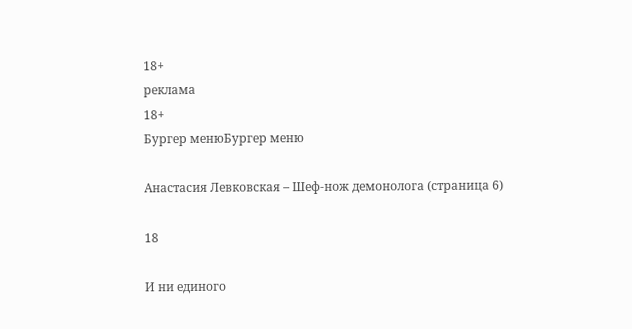18+
реклама
18+
Бургер менюБургер меню

Анастасия Левковская – Шеф-нож демонолога (страница 6)

18

И ни единого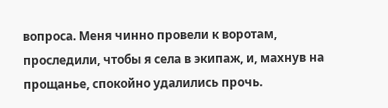вопроса. Меня чинно провели к воротам, проследили, чтобы я села в экипаж, и, махнув на прощанье, спокойно удалились прочь.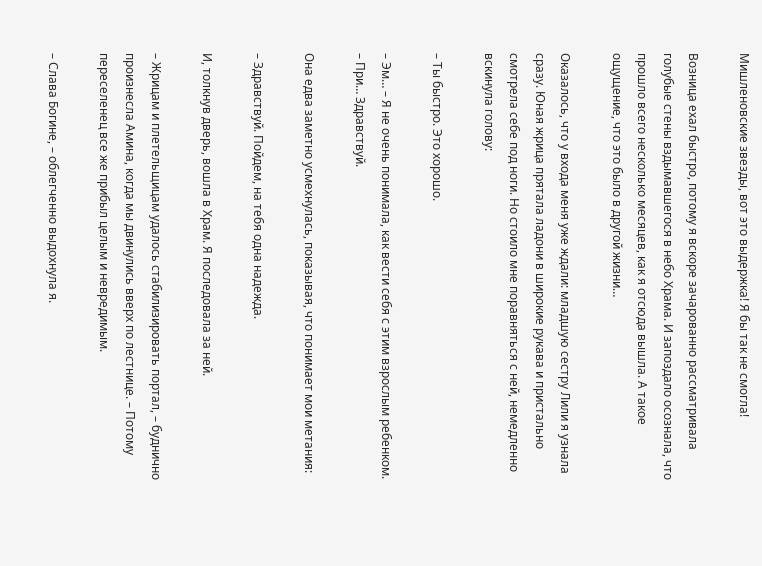Мишленовские звезды, вот это выдержка! Я бы так не смогла!

Возница ехал быстро, потому я вскоре зачарованно рассматривала голубые стены вздымавшегося в небо Храма. И запоздало осознала, что прошло всего несколько месяцев, как я отсюда вышла. А такое ощущение, что это было в другой жизни…

Оказалось, что у входа меня уже ждали: младшую сестру Лили я узнала сразу. Юная жрица прятала ладони в широкие рукава и пристально смотрела себе под ноги. Но стоило мне поравняться с ней, немедленно вскинула голову:

– Ты быстро. Это хорошо.

– Эм… – Я не очень понимала, как вести себя с этим взрослым ребенком. – При… Здравствуй.

Она едва заметно усмехнулась, показывая, что понимает мои метания:

– Здравствуй. Пойдем, на тебя одна надежда.

И, толкнув дверь, вошла в Храм. Я последовала за ней.

– Жрицам и плетельщицам удалось стабилизировать портал, – буднично произнесла Амина, когда мы двинулись вверх по лестнице. – Потому переселенец все же прибыл целым и невредимым.

– Слава Богине, – облегченно выдохнула я.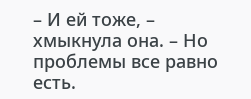– И ей тоже, – хмыкнула она. – Но проблемы все равно есть.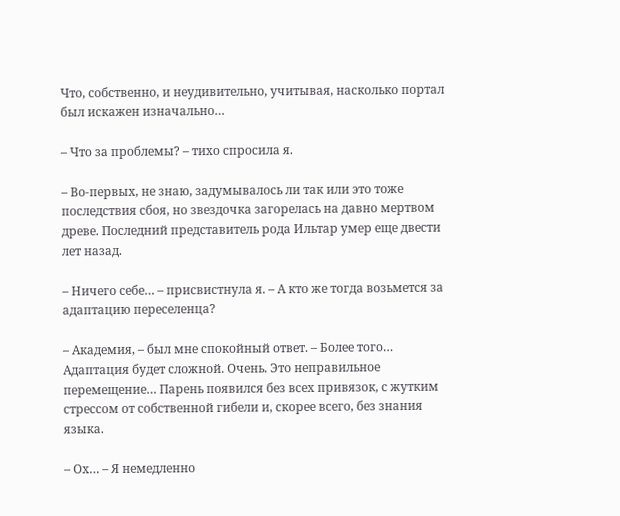Что, собственно, и неудивительно, учитывая, насколько портал был искажен изначально…

– Что за проблемы? – тихо спросила я.

– Во-первых, не знаю, задумывалось ли так или это тоже последствия сбоя, но звездочка загорелась на давно мертвом древе. Последний представитель рода Ильтар умер еще двести лет назад.

– Ничего себе… – присвистнула я. – А кто же тогда возьмется за адаптацию переселенца?

– Академия, – был мне спокойный ответ. – Более того… Адаптация будет сложной. Очень. Это неправильное перемещение… Парень появился без всех привязок, с жутким стрессом от собственной гибели и, скорее всего, без знания языка.

– Ох… – Я немедленно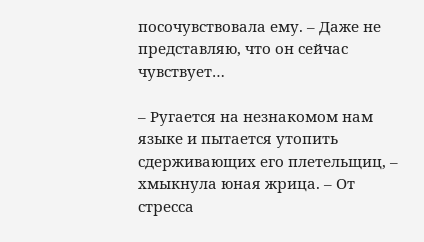посочувствовала ему. – Даже не представляю, что он сейчас чувствует…

– Ругается на незнакомом нам языке и пытается утопить сдерживающих его плетельщиц, – хмыкнула юная жрица. – От стресса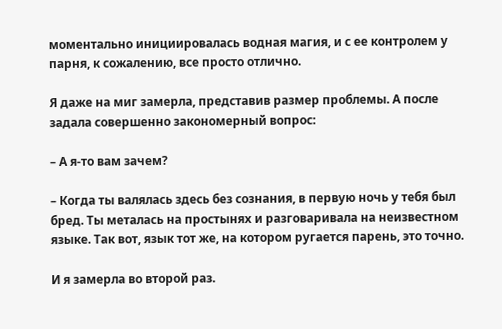моментально инициировалась водная магия, и с ее контролем у парня, к сожалению, все просто отлично.

Я даже на миг замерла, представив размер проблемы. А после задала совершенно закономерный вопрос:

– А я-то вам зачем?

– Когда ты валялась здесь без сознания, в первую ночь у тебя был бред. Ты металась на простынях и разговаривала на неизвестном языке. Так вот, язык тот же, на котором ругается парень, это точно.

И я замерла во второй раз.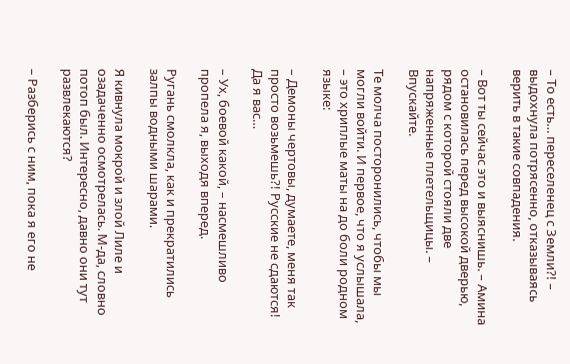– То есть… переселенец с Земли?! – выдохнула потрясенно, отказываясь верить в такие совпадения.

– Вот ты сейчас это и выяснишь. – Амина остановилась перед высокой дверью, рядом с которой стояли две напряженные плетельщицы. – Впускайте.

Те молча посторонились, чтобы мы могли войти. И первое, что я услышала, – это хриплые маты на до боли родном языке:

– Демоны чертовы, думаете, меня так просто возьмешь?! Русские не сдаются! Да я вас…

– Ух, боевой какой, – насмешливо пропела я, выходя вперед.

Ругань смолкла, как и прекратились залпы водными шарами.

Я кивнула мокрой и злой Лиле и озадаченно осмотрелась. М-да, словно потоп был. Интересно, давно они тут развлекаются?

– Разберись с ним, пока я его не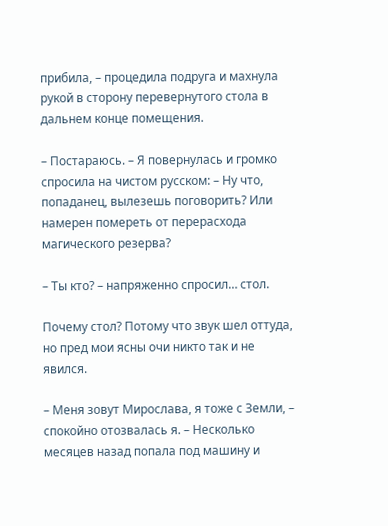прибила, – процедила подруга и махнула рукой в сторону перевернутого стола в дальнем конце помещения.

– Постараюсь. – Я повернулась и громко спросила на чистом русском: – Ну что, попаданец, вылезешь поговорить? Или намерен помереть от перерасхода магического резерва?

– Ты кто? – напряженно спросил… стол.

Почему стол? Потому что звук шел оттуда, но пред мои ясны очи никто так и не явился.

– Меня зовут Мирослава, я тоже с Земли, – спокойно отозвалась я. – Несколько месяцев назад попала под машину и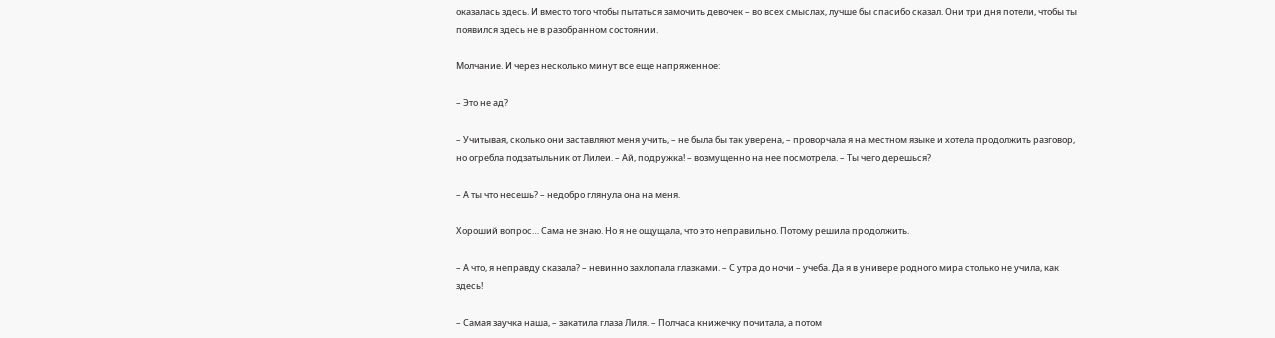оказалась здесь. И вместо того чтобы пытаться замочить девочек – во всех смыслах, лучше бы спасибо сказал. Они три дня потели, чтобы ты появился здесь не в разобранном состоянии.

Молчание. И через несколько минут все еще напряженное:

– Это не ад?

– Учитывая, сколько они заставляют меня учить, – не была бы так уверена, – проворчала я на местном языке и хотела продолжить разговор, но огребла подзатыльник от Лилеи. – Ай, подружка! – возмущенно на нее посмотрела. – Ты чего дерешься?

– А ты что несешь? – недобро глянула она на меня.

Хороший вопрос… Сама не знаю. Но я не ощущала, что это неправильно. Потому решила продолжить.

– А что, я неправду сказала? – невинно захлопала глазками. – С утра до ночи – учеба. Да я в универе родного мира столько не учила, как здесь!

– Самая заучка наша, – закатила глаза Лиля. – Полчаса книжечку почитала, а потом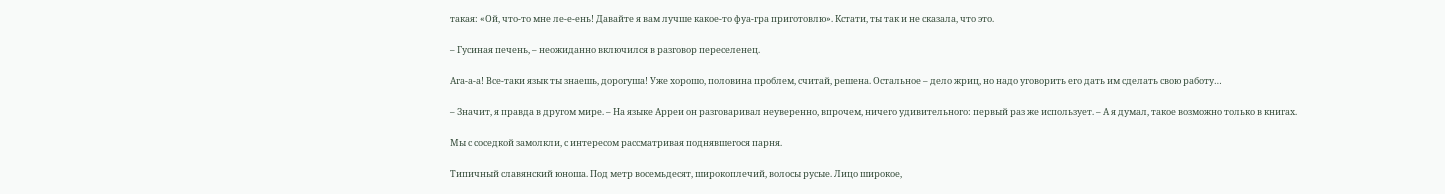такая: «Ой, что-то мне ле-е-ень! Давайте я вам лучше какое-то фуа-гра приготовлю». Кстати, ты так и не сказала, что это.

– Гусиная печень, – неожиданно включился в разговор переселенец.

Ага-а-а! Все-таки язык ты знаешь, дорогуша! Уже хорошо, половина проблем, считай, решена. Остальное – дело жриц, но надо уговорить его дать им сделать свою работу…

– Значит, я правда в другом мире. – На языке Арреи он разговаривал неуверенно, впрочем, ничего удивительного: первый раз же использует. – А я думал, такое возможно только в книгах.

Мы с соседкой замолкли, с интересом рассматривая поднявшегося парня.

Типичный славянский юноша. Под метр восемьдесят, широкоплечий, волосы русые. Лицо широкое,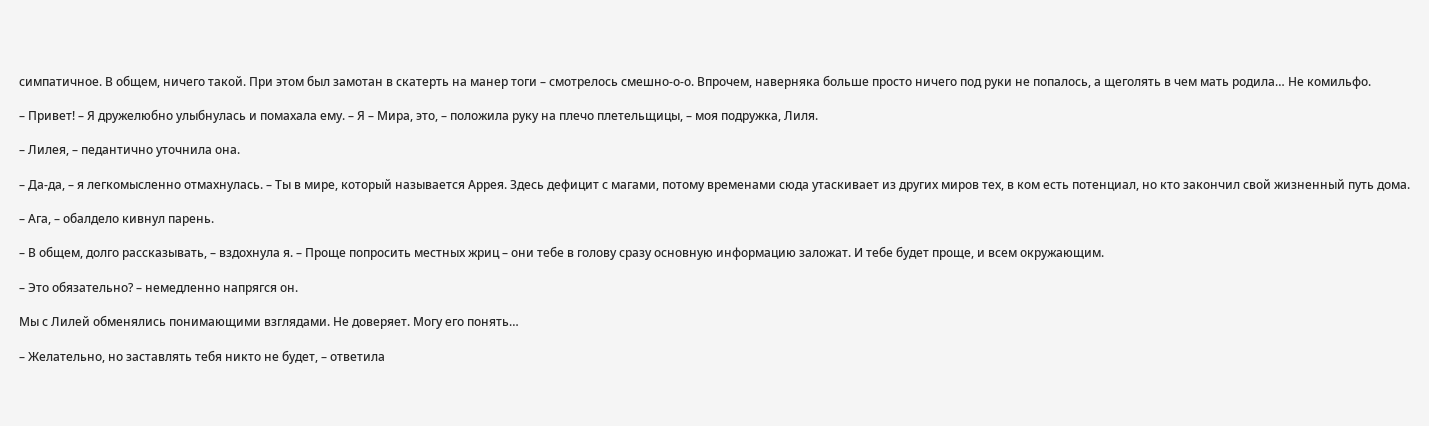симпатичное. В общем, ничего такой. При этом был замотан в скатерть на манер тоги – смотрелось смешно-о-о. Впрочем, наверняка больше просто ничего под руки не попалось, а щеголять в чем мать родила… Не комильфо.

– Привет! – Я дружелюбно улыбнулась и помахала ему. – Я – Мира, это, – положила руку на плечо плетельщицы, – моя подружка, Лиля.

– Лилея, – педантично уточнила она.

– Да-да, – я легкомысленно отмахнулась. – Ты в мире, который называется Аррея. Здесь дефицит с магами, потому временами сюда утаскивает из других миров тех, в ком есть потенциал, но кто закончил свой жизненный путь дома.

– Ага, – обалдело кивнул парень.

– В общем, долго рассказывать, – вздохнула я. – Проще попросить местных жриц – они тебе в голову сразу основную информацию заложат. И тебе будет проще, и всем окружающим.

– Это обязательно? – немедленно напрягся он.

Мы с Лилей обменялись понимающими взглядами. Не доверяет. Могу его понять…

– Желательно, но заставлять тебя никто не будет, – ответила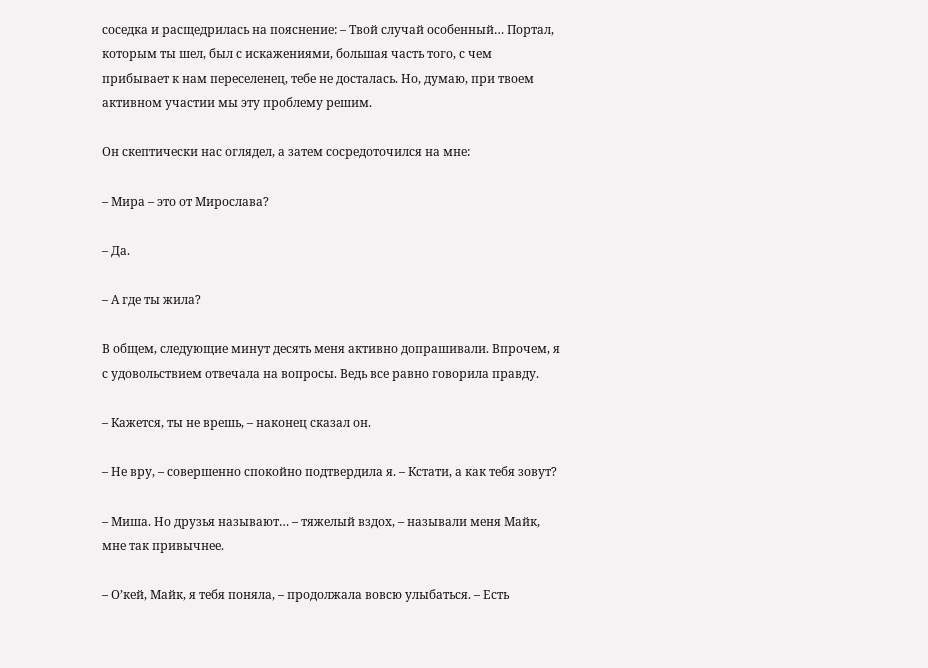соседка и расщедрилась на пояснение: – Твой случай особенный… Портал, которым ты шел, был с искажениями, большая часть того, с чем прибывает к нам переселенец, тебе не досталась. Но, думаю, при твоем активном участии мы эту проблему решим.

Он скептически нас оглядел, а затем сосредоточился на мне:

– Мира – это от Мирослава?

– Да.

– А где ты жила?

В общем, следующие минут десять меня активно допрашивали. Впрочем, я с удовольствием отвечала на вопросы. Ведь все равно говорила правду.

– Кажется, ты не врешь, – наконец сказал он.

– Не вру, – совершенно спокойно подтвердила я. – Кстати, а как тебя зовут?

– Миша. Но друзья называют… – тяжелый вздох, – называли меня Майк, мне так привычнее.

– О’кей, Майк, я тебя поняла, – продолжала вовсю улыбаться. – Есть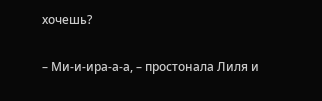хочешь?

– Ми-и-ира-а-а, – простонала Лиля и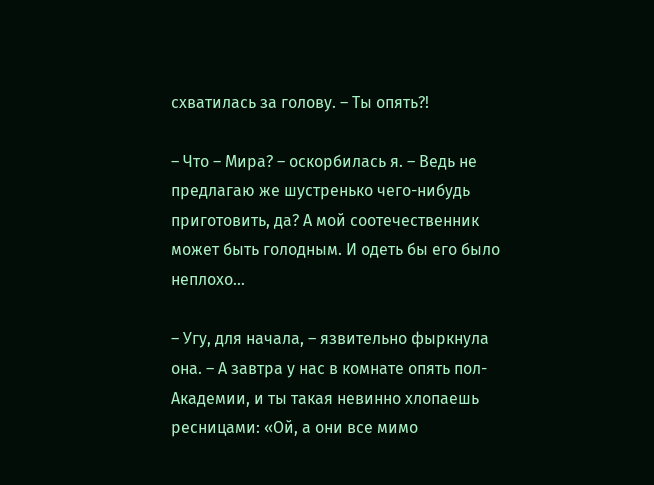схватилась за голову. – Ты опять?!

– Что – Мира? – оскорбилась я. – Ведь не предлагаю же шустренько чего-нибудь приготовить, да? А мой соотечественник может быть голодным. И одеть бы его было неплохо…

– Угу, для начала, – язвительно фыркнула она. – А завтра у нас в комнате опять пол-Академии, и ты такая невинно хлопаешь ресницами: «Ой, а они все мимо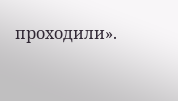проходили».